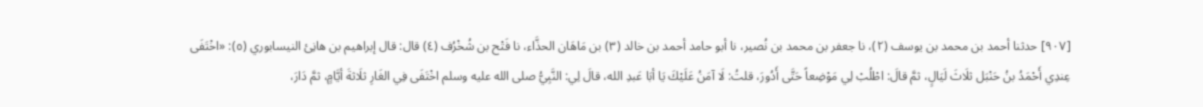[٩٠٧] حدثنا أحمد بن محمد بن يوسف (٢)، نا جعفر بن محمد بن نُصير، نا أبو حامد أحمد بن خالد (٣) بن مَاهَان الحذَّاء، نا فَتْح بن شُخْرُف (٤) قال: قال إبراهيم بن هانِئ النيسابوري (٥): «اخْتَفَى عِندِي أَحْمَدُ بنُ حَنْبَل ثلَاثَ لَيَالٍ، ثمَّ قالَ: اطْلُبْ لِي مَوْضِعاً حَتَّى أَدُورَ، قلتُ: لَا آمَنُ عَلَيْكَ يَا أبَا عَبدِ الله، قالَ لِي: النَّبِيُّ صلى الله عليه وسلم اخْتَفَى فِي الغَارِ ثلَاثةَ أيَّامٍ، ثمَّ دَارَ،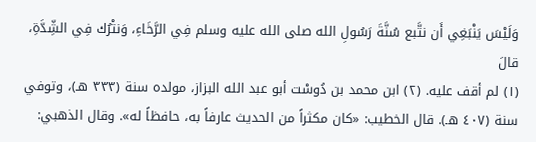وَلَيْسَ يَنْبَغِي أَن نتَّبع سُنَّةَ رَسُولِ الله صلى الله عليه وسلم فِي الرَّخَاءِ، وَنتْرُك فِي الشِّدَّةِ، قالَ
(١) لم أقف عليه. (٢) ابن محمد بن دُوسْت أبو عبد الله البزاز، مولده سنة (٣٣٣ هـ)، وتوفي سنة (٤٠٧ هـ). قال الخطيب: «كان مكثراً من الحديث عارفاً به، حافظاً له». وقال الذهبي: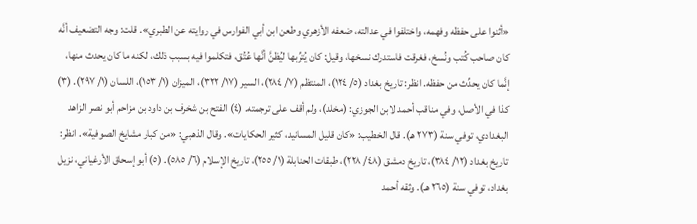«أثنوا على حفظه وفهمه، واختلفوا في عدالته، ضعفه الأزهري وطعن ابن أبي الفوارس في روايته عن الطبري». قلت: وجه التضعيف أنَّه كان صاحب كُتب ونُسخ، فغرقت فاستدرك نسخها، وقيل: كان يُترِّبها ليُظنَّ أنَّها عُتُق، فتكلموا فيه بسبب ذلك، لكنه ما كان يحدث منها، إنَّما كان يحدِّث من حفظه. انظر: تاريخ بغداد (٥/ ١٢٤)، المنتظم (٧/ ٢٨٤)، السير (١٧/ ٣٢٢)، الميزان (١/ ١٥٣)، اللسان (١/ ٢٩٧). (٣) كذا في الأصل، وفي مناقب أحمد لابن الجوزي: (مخلد)، ولم أقف على ترجمته. (٤) الفتح بن شخرف بن داود بن مزاحم أبو نصر الزاهد البغدادي، توفي سنة (٢٧٣ هـ). قال الخطيب: «كان قليل المسانيد، كثير الحكايات». وقال الذهبي: «من كبار مشايخ الصوفية». انظر: تاريخ بغداد (١٢/ ٣٨٤)، تاريخ دمشق (٤٨/ ٢٢٨)، طبقات الحنابلة (١/ ٢٥٥)، تاريخ الإسلام (٦/ ٥٨٥). (٥) أبو إسحاق الأرغياني، نزيل بغداد، توفي سنة (٢٦٥ هـ). وثقه أحمد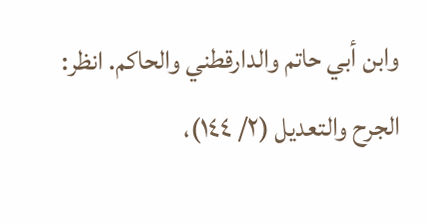وابن أبي حاتم والدارقطني والحاكم. انظر: الجرح والتعديل (٢/ ١٤٤)،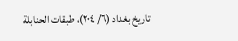تاريخ بغداد (٦/ ٢٠٤)، طبقات الحنابلة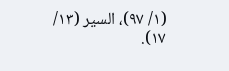(١/ ٩٧)، السير (١٣/ ١٧).